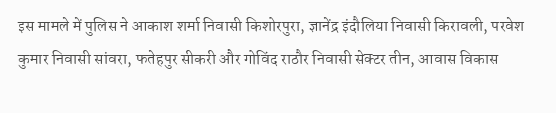इस मामले में पुलिस ने आकाश शर्मा निवासी किशोरपुरा, ज्ञानेंद्र इंदौलिया निवासी किरावली, परवेश कुमार निवासी सांवरा, फतेहपुर सीकरी और गोविंद राठौर निवासी सेक्टर तीन, आवास विकास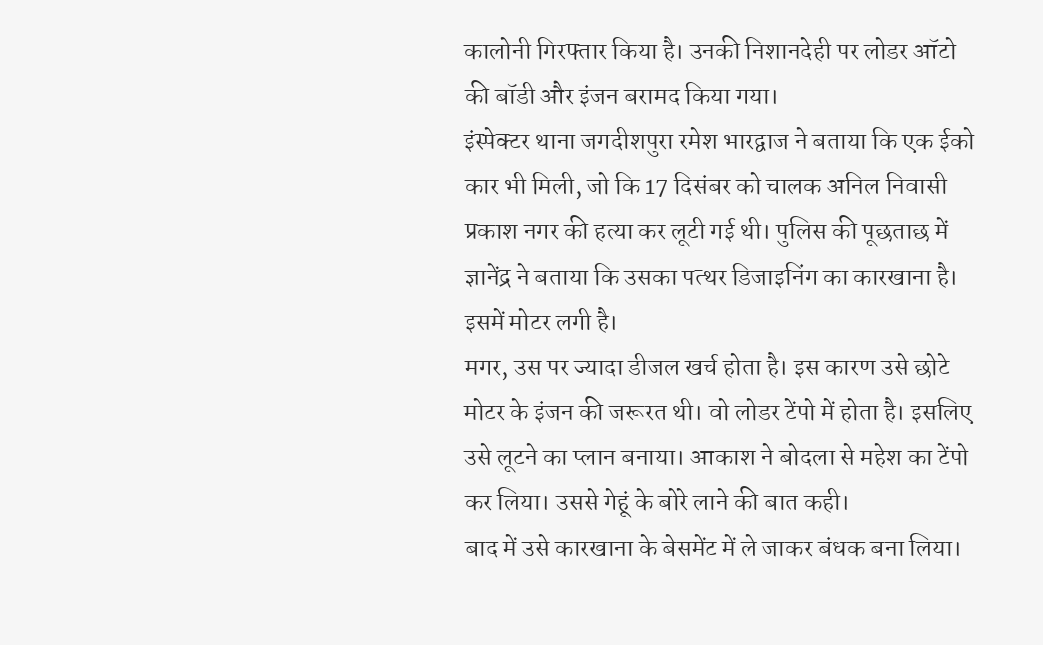कालोनी गिरफ्तार किया है। उनकी निशानदेही पर लोडर ऑटो की बॉडी और इंजन बरामद किया गया।
इंस्पेक्टर थाना जगदीशपुरा रमेश भारद्वाज ने बताया कि एक ईको कार भी मिली, जो कि 17 दिसंबर को चालक अनिल निवासी प्रकाश नगर की हत्या कर लूटी गई थी। पुलिस की पूछताछ में ज्ञानेंद्र ने बताया कि उसका पत्थर डिजाइनिंग का कारखाना है। इसमें मोटर लगी है।
मगर, उस पर ज्यादा डीजल खर्च होता है। इस कारण उसे छोटे मोटर के इंजन की जरूरत थी। वो लोडर टेंपो में होता है। इसलिए उसे लूटने का प्लान बनाया। आकाश ने बोदला से महेश का टेंपो कर लिया। उससे गेहूं के बोरे लाने की बात कही।
बाद में उसे कारखाना के बेसमेंट में ले जाकर बंधक बना लिया।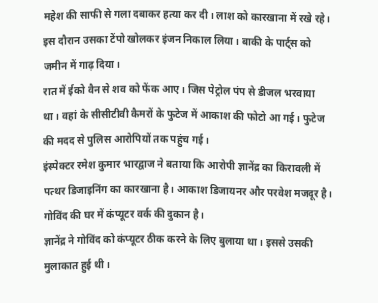महेश की साफी से गला दबाकर हत्या कर दी। लाश को कारखाना में रखे रहे। इस दौरान उसका टेंपो खोलकर इंजन निकाल लिया। बाकी के पार्ट्स को जमीन में गाढ़ दिया।
रात में ईको वैन से शव को फेंक आए। जिस पेट्रोल पंप से डीजल भरवाया था। वहां के सीसीटीवी कैमरों के फुटेज में आकाश की फोटो आ गई। फुटेज की मदद से पुलिस आरोपियों तक पहुंच गई।
इंस्पेक्टर रमेश कुमार भारद्वाज ने बताया कि आरोपी ज्ञानेंद्र का किरावली में पत्थर डिजाइनिंग का कारखाना है। आकाश डिजायनर और परवेश मजदूर है। गोविंद की घर में कंप्यूटर वर्क की दुकान है।
ज्ञानेंद्र ने गोविंद को कंप्यूटर ठीक करने के लिए बुलाया था। इससे उसकी मुलाकात हुई थी।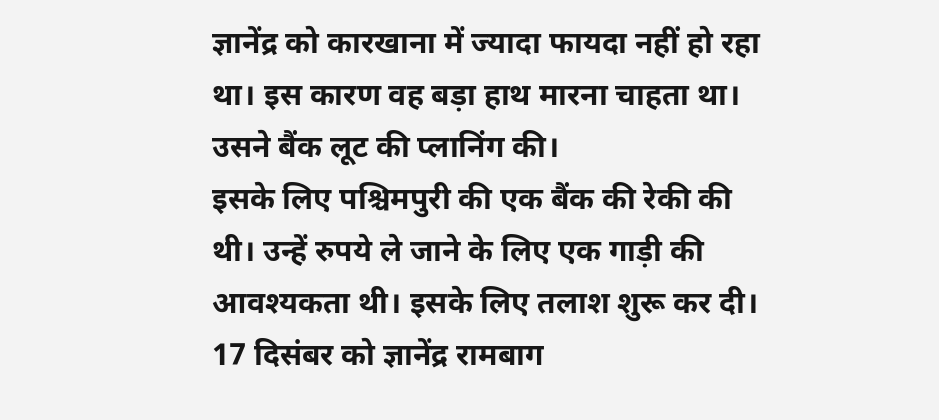ज्ञानेंद्र को कारखाना में ज्यादा फायदा नहीं हो रहा था। इस कारण वह बड़ा हाथ मारना चाहता था। उसने बैंक लूट की प्लानिंग की।
इसके लिए पश्चिमपुरी की एक बैंक की रेकी की थी। उन्हें रुपये ले जाने के लिए एक गाड़ी की आवश्यकता थी। इसके लिए तलाश शुरू कर दी। 17 दिसंबर को ज्ञानेंद्र रामबाग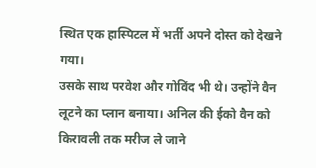स्थित एक हास्पिटल में भर्ती अपने दोस्त को देखने गया।
उसके साथ परवेश और गोविंद भी थे। उन्होंने वैन लूटने का प्लान बनाया। अनिल की ईको वैन को किरावली तक मरीज ले जाने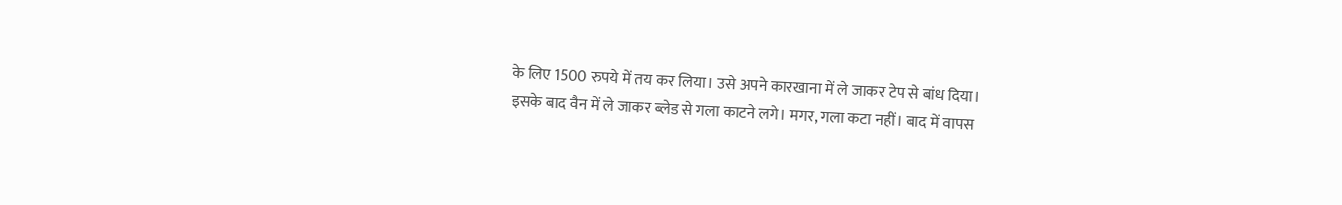के लिए 1500 रुपये में तय कर लिया। उसे अपने कारखाना में ले जाकर टेप से बांध दिया।
इसके बाद वैन में ले जाकर ब्लेड से गला काटने लगे। मगर, गला कटा नहीं। बाद में वापस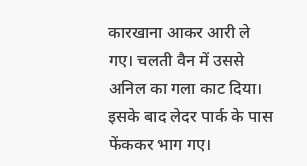कारखाना आकर आरी ले गए। चलती वैन में उससे अनिल का गला काट दिया। इसके बाद लेदर पार्क के पास फेंककर भाग गए।